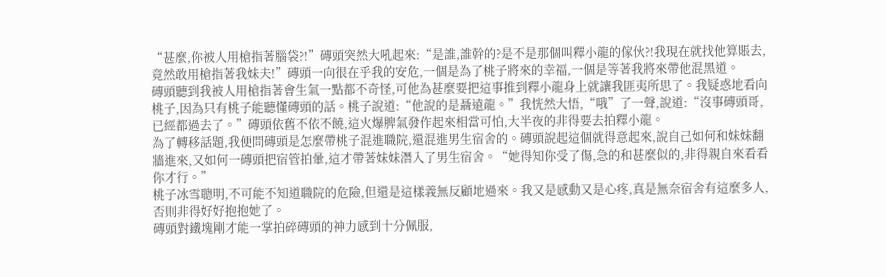“甚麼,你被人用槍指著腦袋?!”磚頭突然大吼起來:“是誰,誰幹的?是不是那個叫釋小龍的傢伙?!我現在就找他算賬去,竟然敢用槍指著我妹夫!”磚頭一向很在乎我的安危,一個是為了桃子將來的幸福,一個是等著我將來帶他混黑道。
磚頭聽到我被人用槍指著會生氣一點都不奇怪,可他為甚麼要把這事推到釋小龍身上就讓我匪夷所思了。我疑惑地看向桃子,因為只有桃子能聽懂磚頭的話。桃子說道:“他說的是聶遠龍。”我恍然大悟,“哦”了一聲,說道:“沒事磚頭哥,已經都過去了。”磚頭依舊不依不饒,這火爆脾氣發作起來相當可怕,大半夜的非得要去拍釋小龍。
為了轉移話題,我便問磚頭是怎麼帶桃子混進職院,還混進男生宿舍的。磚頭說起這個就得意起來,說自己如何和妹妹翻牆進來,又如何一磚頭把宿管拍暈,這才帶著妹妹潛入了男生宿舍。“她得知你受了傷,急的和甚麼似的,非得親自來看看你才行。”
桃子冰雪聰明,不可能不知道職院的危險,但還是這樣義無反顧地過來。我又是感動又是心疼,真是無奈宿舍有這麼多人,否則非得好好抱抱她了。
磚頭對鐵塊剛才能一掌拍碎磚頭的神力感到十分佩服,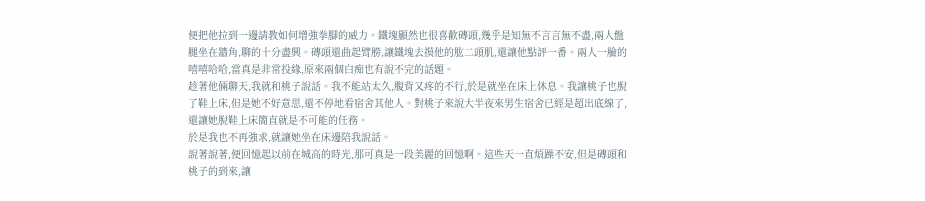便把他拉到一邊請教如何增強拳腳的威力。鐵塊顯然也很喜歡磚頭,幾乎是知無不言言無不盡,兩人盤腿坐在牆角,聊的十分盡興。磚頭還曲起臂膀,讓鐵塊去摸他的肱二頭肌,還讓他點評一番。兩人一臉的嘻嘻哈哈,當真是非常投緣,原來兩個白痴也有說不完的話題。
趁著他倆聊天,我就和桃子說話。我不能站太久,腹背又疼的不行,於是就坐在床上休息。我讓桃子也脫了鞋上床,但是她不好意思,還不停地看宿舍其他人。對桃子來說大半夜來男生宿舍已經是超出底線了,還讓她脫鞋上床簡直就是不可能的任務。
於是我也不再強求,就讓她坐在床邊陪我說話。
說著說著,便回憶起以前在城高的時光,那可真是一段美麗的回憶啊。這些天一直煩躁不安,但是磚頭和桃子的到來,讓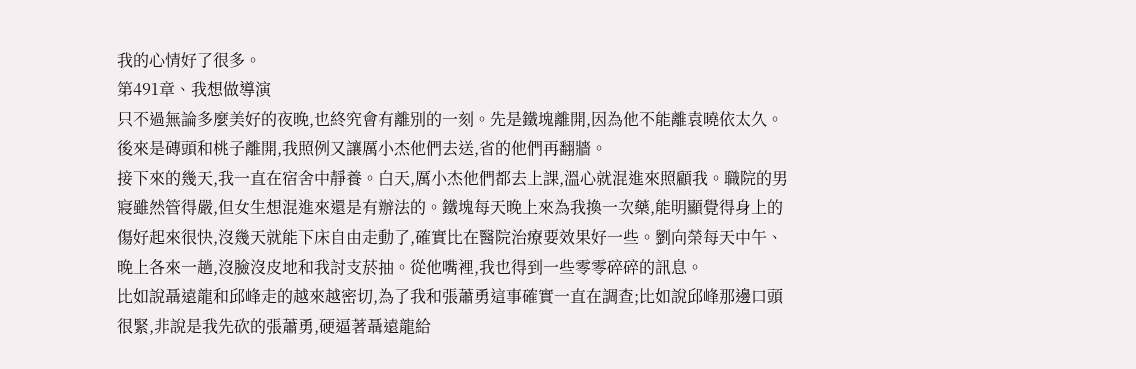我的心情好了很多。
第491章、我想做導演
只不過無論多麼美好的夜晚,也終究會有離別的一刻。先是鐵塊離開,因為他不能離袁曉依太久。後來是磚頭和桃子離開,我照例又讓厲小杰他們去送,省的他們再翻牆。
接下來的幾天,我一直在宿舍中靜養。白天,厲小杰他們都去上課,溫心就混進來照顧我。職院的男寢雖然管得嚴,但女生想混進來還是有辦法的。鐵塊每天晚上來為我換一次藥,能明顯覺得身上的傷好起來很快,沒幾天就能下床自由走動了,確實比在醫院治療要效果好一些。劉向榮每天中午、晚上各來一趟,沒臉沒皮地和我討支菸抽。從他嘴裡,我也得到一些零零碎碎的訊息。
比如說聶遠龍和邱峰走的越來越密切,為了我和張蕭勇這事確實一直在調查;比如說邱峰那邊口頭很緊,非說是我先砍的張蕭勇,硬逼著聶遠龍給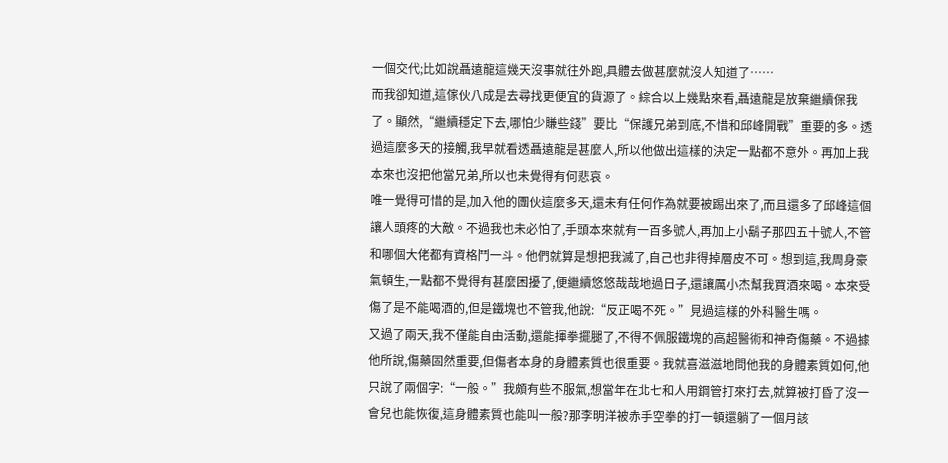一個交代;比如說聶遠龍這幾天沒事就往外跑,具體去做甚麼就沒人知道了……
而我卻知道,這傢伙八成是去尋找更便宜的貨源了。綜合以上幾點來看,聶遠龍是放棄繼續保我了。顯然,“繼續穩定下去,哪怕少賺些錢”要比“保護兄弟到底,不惜和邱峰開戰”重要的多。透過這麼多天的接觸,我早就看透聶遠龍是甚麼人,所以他做出這樣的決定一點都不意外。再加上我本來也沒把他當兄弟,所以也未覺得有何悲哀。
唯一覺得可惜的是,加入他的團伙這麼多天,還未有任何作為就要被踢出來了,而且還多了邱峰這個讓人頭疼的大敵。不過我也未必怕了,手頭本來就有一百多號人,再加上小鬍子那四五十號人,不管和哪個大佬都有資格鬥一斗。他們就算是想把我滅了,自己也非得掉層皮不可。想到這,我周身豪氣頓生,一點都不覺得有甚麼困擾了,便繼續悠悠哉哉地過日子,還讓厲小杰幫我買酒來喝。本來受傷了是不能喝酒的,但是鐵塊也不管我,他說:“反正喝不死。”見過這樣的外科醫生嗎。
又過了兩天,我不僅能自由活動,還能揮拳擺腿了,不得不佩服鐵塊的高超醫術和神奇傷藥。不過據他所說,傷藥固然重要,但傷者本身的身體素質也很重要。我就喜滋滋地問他我的身體素質如何,他只說了兩個字:“一般。”我頗有些不服氣,想當年在北七和人用鋼管打來打去,就算被打昏了沒一會兒也能恢復,這身體素質也能叫一般?那李明洋被赤手空拳的打一頓還躺了一個月該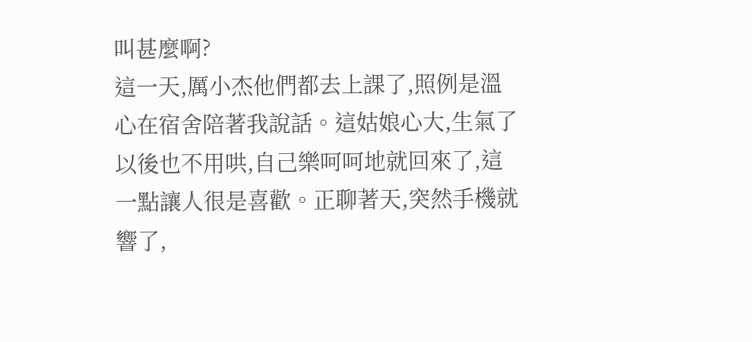叫甚麼啊?
這一天,厲小杰他們都去上課了,照例是溫心在宿舍陪著我說話。這姑娘心大,生氣了以後也不用哄,自己樂呵呵地就回來了,這一點讓人很是喜歡。正聊著天,突然手機就響了,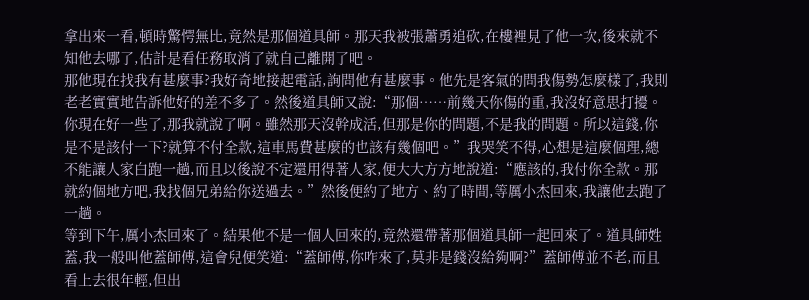拿出來一看,頓時驚愕無比,竟然是那個道具師。那天我被張蕭勇追砍,在樓裡見了他一次,後來就不知他去哪了,估計是看任務取消了就自己離開了吧。
那他現在找我有甚麼事?我好奇地接起電話,詢問他有甚麼事。他先是客氣的問我傷勢怎麼樣了,我則老老實實地告訴他好的差不多了。然後道具師又說:“那個……前幾天你傷的重,我沒好意思打擾。你現在好一些了,那我就說了啊。雖然那天沒幹成活,但那是你的問題,不是我的問題。所以這錢,你是不是該付一下?就算不付全款,這車馬費甚麼的也該有幾個吧。”我哭笑不得,心想是這麼個理,總不能讓人家白跑一趟,而且以後說不定還用得著人家,便大大方方地說道:“應該的,我付你全款。那就約個地方吧,我找個兄弟給你送過去。”然後便約了地方、約了時間,等厲小杰回來,我讓他去跑了一趟。
等到下午,厲小杰回來了。結果他不是一個人回來的,竟然還帶著那個道具師一起回來了。道具師姓蓋,我一般叫他蓋師傅,這會兒便笑道:“蓋師傅,你咋來了,莫非是錢沒給夠啊?”蓋師傅並不老,而且看上去很年輕,但出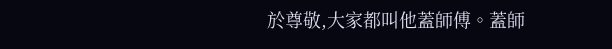於尊敬,大家都叫他蓋師傅。蓋師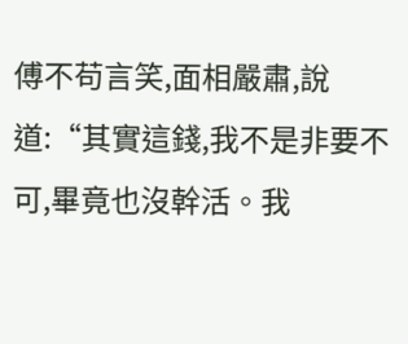傅不苟言笑,面相嚴肅,說道:“其實這錢,我不是非要不可,畢竟也沒幹活。我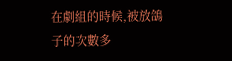在劇組的時候,被放鴿子的次數多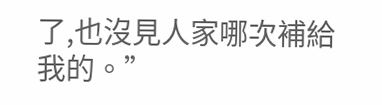了,也沒見人家哪次補給我的。”